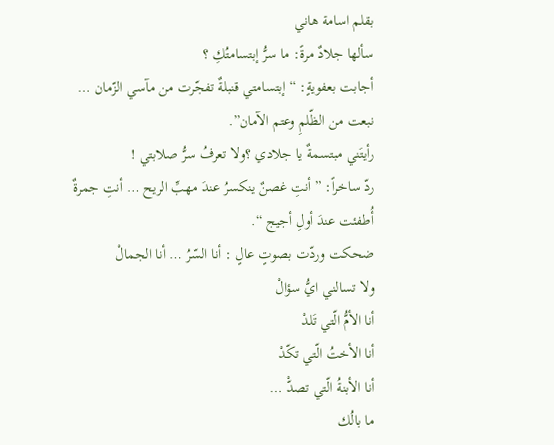بقلم اسامة هاني
سألها جلادٌ مرةً: ما سرُّ إبتسامتُكِ ؟
أجابت بعفويةٍ: “إبتسامتي قنبلةٌ تفجّرت من مآسي الزّمان … نبعت من الظّلمِ وعتم الآمان”.
رأيتَني مبتسمةٌ يا جلادي ؟ولا تعرفُ سرُّ صلابتي !
ردّ ساخراً: ” أنتِ غصنٌ ينكسرُ عندَ مهبِّ الريح … أنتِ جمرةٌ أُطفئت عندَ أولِ أجيج “.
ضحكت وردّت بصوتٍ عالٍ : أنا السّرُ … أنا الجمالْ
ولا تسالني ايُّ سؤالْ
أنا الأمُّ الّتي تَلدْ
أنا الأختُ الّتي تكّدْ
أنا الأبنةُ الّتي تصدّْ …
ما بالُك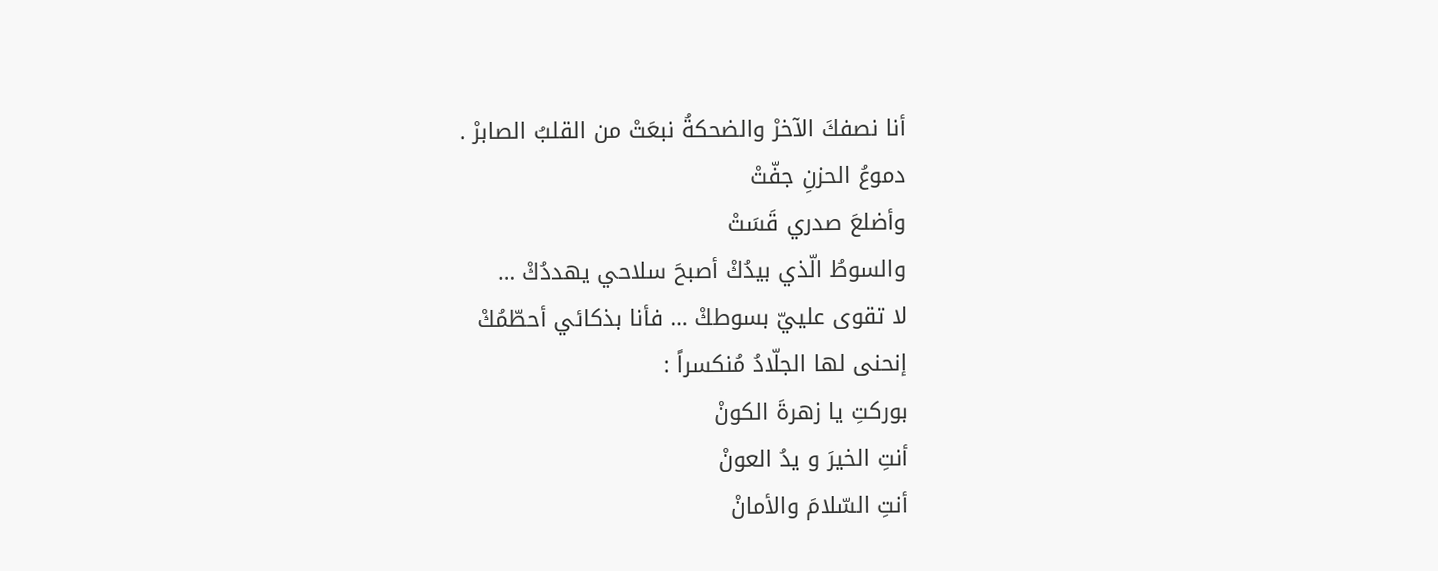أنا نصفكَ الآخرْ والضحكةُ نبعَتْ من القلبُ الصابرْ .
دموعُ الحزنِ جفّتْ
وأضلعَ صدري قَسَتْ
والسوطُ الّذي بيدُكْ أصبحَ سلاحي يهددُكْ …
لا تقوى علييّ بسوطكْ … فأنا بذكائي أحطّمُكْ
إنحنى لها الجلّادُ مُنكسراً :
بوركتِ يا زهرةَ الكونْ
أنتِ الخيرَ و يدُ العونْ
أنتِ السّلامَ والأمانْ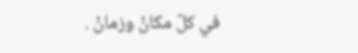في كلّ مكانْ وزمانْ .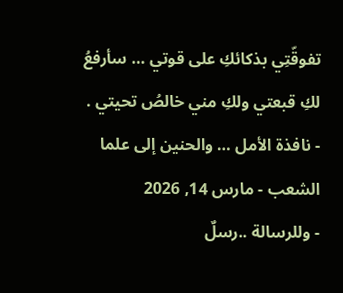تفوقّتِي بذكائكِ على قوتي … سأرفعُ لكِ قبعتي ولكِ مني خالصُ تحيتي .
- نافذة الأمل … والحنين إلى علما الشعب - مارس 14, 2026
- وللرسالة ..رسلٌ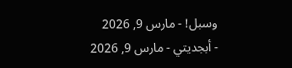وسبل! - مارس 9, 2026
- أبجديتي - مارس 9, 2026